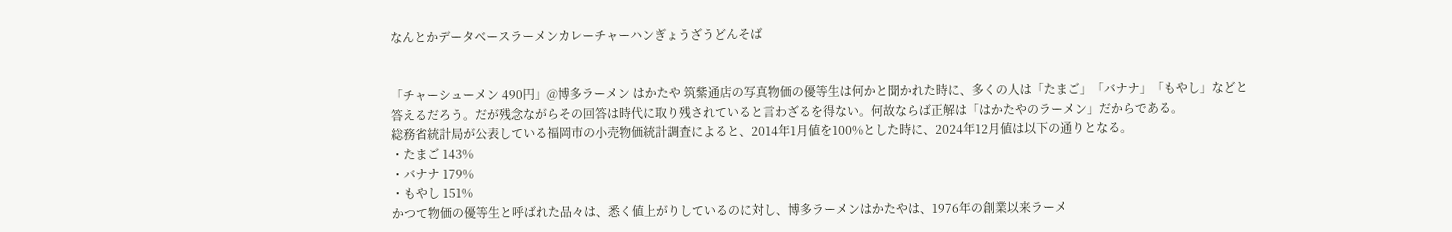なんとかデータベースラーメンカレーチャーハンぎょうざうどんそば


「チャーシューメン 490円」@博多ラーメン はかたや 筑紫通店の写真物価の優等生は何かと聞かれた時に、多くの人は「たまご」「バナナ」「もやし」などと答えるだろう。だが残念ながらその回答は時代に取り残されていると言わざるを得ない。何故ならば正解は「はかたやのラーメン」だからである。
総務省統計局が公表している福岡市の小売物価統計調査によると、2014年1月値を100%とした時に、2024年12月値は以下の通りとなる。
・たまご 143%
・バナナ 179%
・もやし 151%
かつて物価の優等生と呼ばれた品々は、悉く値上がりしているのに対し、博多ラーメンはかたやは、1976年の創業以来ラーメ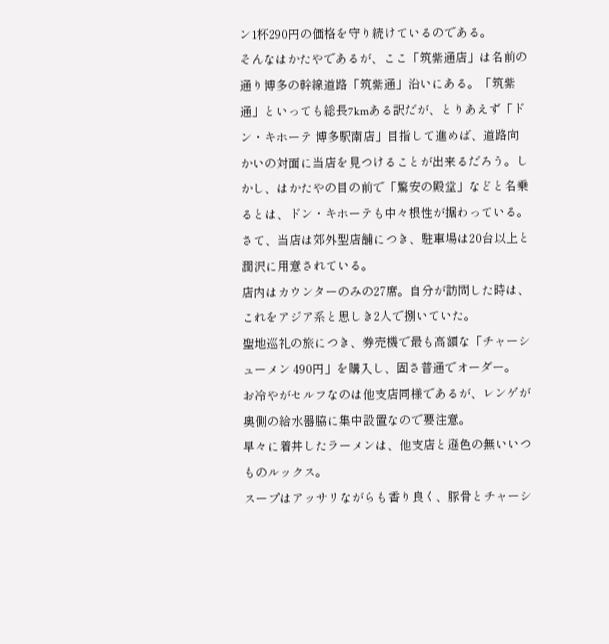ン1杯290円の価格を守り続けているのである。
そんなはかたやであるが、ここ「筑紫通店」は名前の通り博多の幹線道路「筑紫通」沿いにある。「筑紫通」といっても総長7kmある訳だが、とりあえず「ドン・キホーテ 博多駅南店」目指して進めば、道路向かいの対面に当店を見つけることが出来るだろう。しかし、はかたやの目の前で「驚安の殿堂」などと名乗るとは、ドン・キホーテも中々根性が据わっている。
さて、当店は郊外型店舗につき、駐車場は20台以上と潤沢に用意されている。
店内はカウンターのみの27席。自分が訪問した時は、これをアジア系と思しき2人で捌いていた。
聖地巡礼の旅につき、券売機で最も高額な「チャーシューメン 490円」を購入し、固さ普通でオーダー。
お冷やがセルフなのは他支店同様であるが、レンゲが奥側の給水器脇に集中設置なので要注意。
早々に着丼したラーメンは、他支店と遜色の無いいつものルックス。
スープはアッサリながらも香り良く、豚骨とチャーシ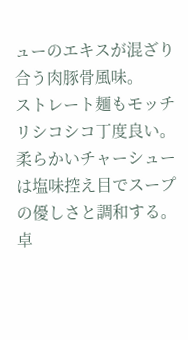ューのエキスが混ざり合う肉豚骨風味。
ストレート麺もモッチリシコシコ丁度良い。
柔らかいチャーシューは塩味控え目でスープの優しさと調和する。
卓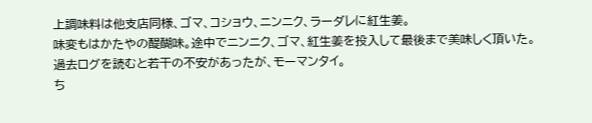上調味料は他支店同様、ゴマ、コショウ、ニンニク、ラーダレに紅生姜。
味変もはかたやの醍醐味。途中でニンニク、ゴマ、紅生姜を投入して最後まで美味しく頂いた。
過去ログを読むと若干の不安があったが、モーマンタイ。
ち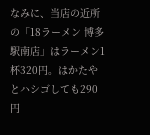なみに、当店の近所の「18ラーメン 博多駅南店」はラーメン1杯320円。はかたやとハシゴしても290円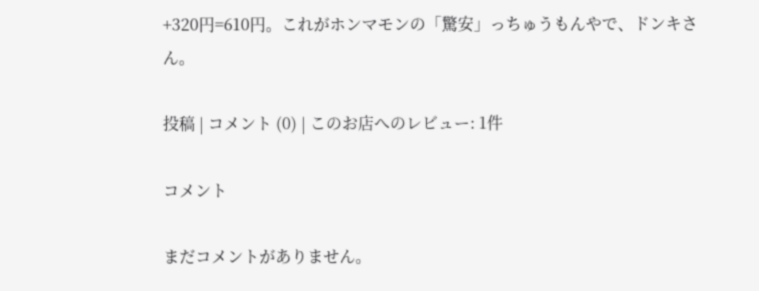+320円=610円。これがホンマモンの「驚安」っちゅうもんやで、ドンキさん。

投稿 | コメント (0) | このお店へのレビュー: 1件

コメント

まだコメントがありません。